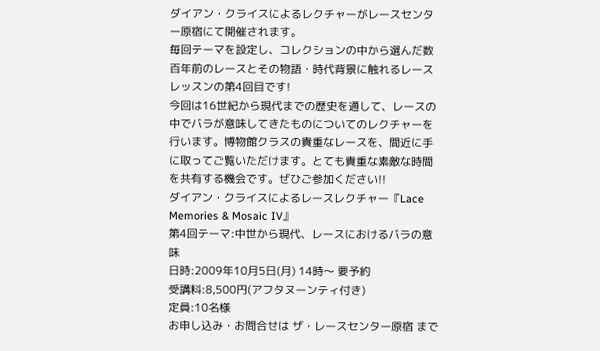ダイアン・クライスによるレクチャーがレースセンター原宿にて開催されます。
毎回テーマを設定し、コレクションの中から選んだ数百年前のレースとその物語・時代背景に触れるレースレッスンの第4回目です!
今回は16世紀から現代までの歴史を通して、レースの中でバラが意味してきたものについてのレクチャーを行います。博物館クラスの貴重なレースを、間近に手に取ってご覧いただけます。とても貴重な素敵な時間を共有する機会です。ぜひご参加ください!!
ダイアン・クライスによるレースレクチャー『Lace Memories & Mosaic IV』
第4回テーマ:中世から現代、レースにおけるバラの意味
日時:2009年10月5日(月) 14時〜 要予約
受講料:8,500円(アフタヌーンティ付き)
定員:10名様
お申し込み・お問合せは ザ・レースセンター原宿 まで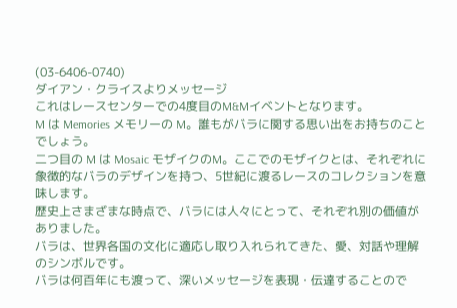(03-6406-0740)
ダイアン・クライスよりメッセージ
これはレースセンターでの4度目のM&Mイベントとなります。
M は Memories メモリーの M。誰もがバラに関する思い出をお持ちのことでしょう。
二つ目の M は Mosaic モザイクのM。ここでのモザイクとは、それぞれに象徴的なバラのデザインを持つ、5世紀に渡るレースのコレクションを意味します。
歴史上さまざまな時点で、バラには人々にとって、それぞれ別の価値がありました。
バラは、世界各国の文化に適応し取り入れられてきた、愛、対話や理解のシンボルです。
バラは何百年にも渡って、深いメッセージを表現・伝達することので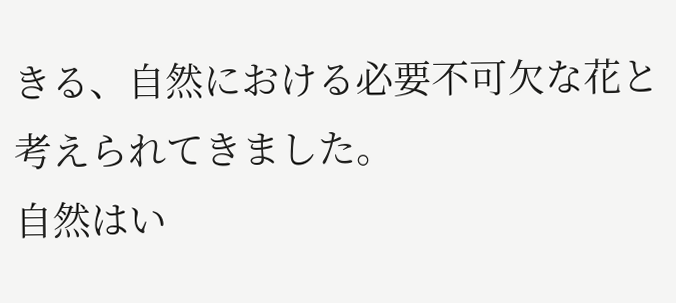きる、自然における必要不可欠な花と考えられてきました。
自然はい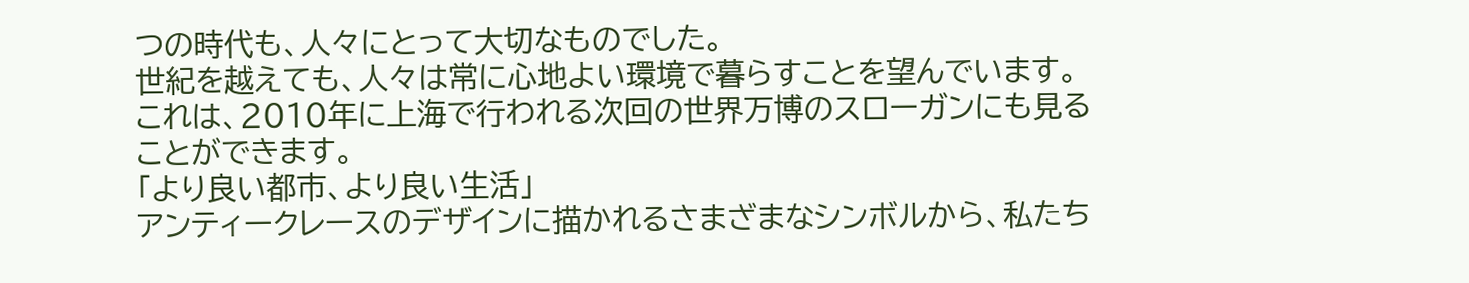つの時代も、人々にとって大切なものでした。
世紀を越えても、人々は常に心地よい環境で暮らすことを望んでいます。
これは、2010年に上海で行われる次回の世界万博のスローガンにも見ることができます。
「より良い都市、より良い生活」
アンティークレースのデザインに描かれるさまざまなシンボルから、私たち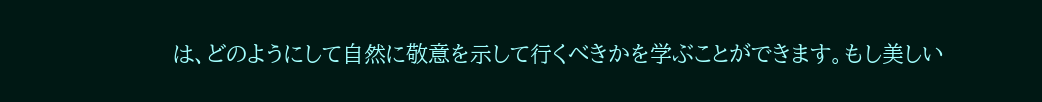は、どのようにして自然に敬意を示して行くべきかを学ぶことができます。もし美しい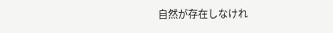自然が存在しなけれ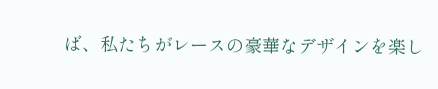ば、私たちがレースの豪華なデザインを楽し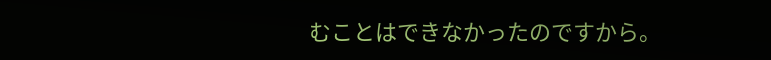むことはできなかったのですから。